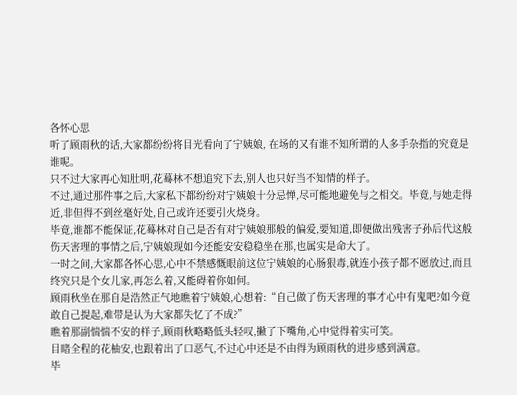各怀心思
听了顾雨秋的话,大家都纷纷将目光看向了宁姨娘, 在场的又有谁不知所谓的人多手杂指的究竟是谁呢。
只不过大家再心知肚明,花蓦林不想追究下去,别人也只好当不知情的样子。
不过,通过那件事之后,大家私下都纷纷对宁姨娘十分忌惮,尽可能地避免与之相交。毕竟,与她走得近,非但得不到丝毫好处,自己或许还要引火烧身。
毕竟,谁都不能保证,花蓦林对自己是否有对宁姨娘那般的偏爱,要知道,即便做出残害子孙后代这般伤天害理的事情之后,宁姨娘现如今还能安安稳稳坐在那,也属实是命大了。
一时之间,大家都各怀心思,心中不禁感慨眼前这位宁姨娘的心肠狠毒,就连小孩子都不愿放过,而且终究只是个女儿家,再怎么着,又能碍着你如何。
顾雨秋坐在那自是浩然正气地瞧着宁姨娘,心想着:“自己做了伤天害理的事才心中有鬼吧?如今竟敢自己提起,难带是认为大家都失忆了不成?”
瞧着那副惴惴不安的样子,顾雨秋略略低头轻叹,撇了下嘴角,心中觉得着实可笑。
目睹全程的花柚安,也跟着出了口恶气,不过心中还是不由得为顾雨秋的进步感到满意。
毕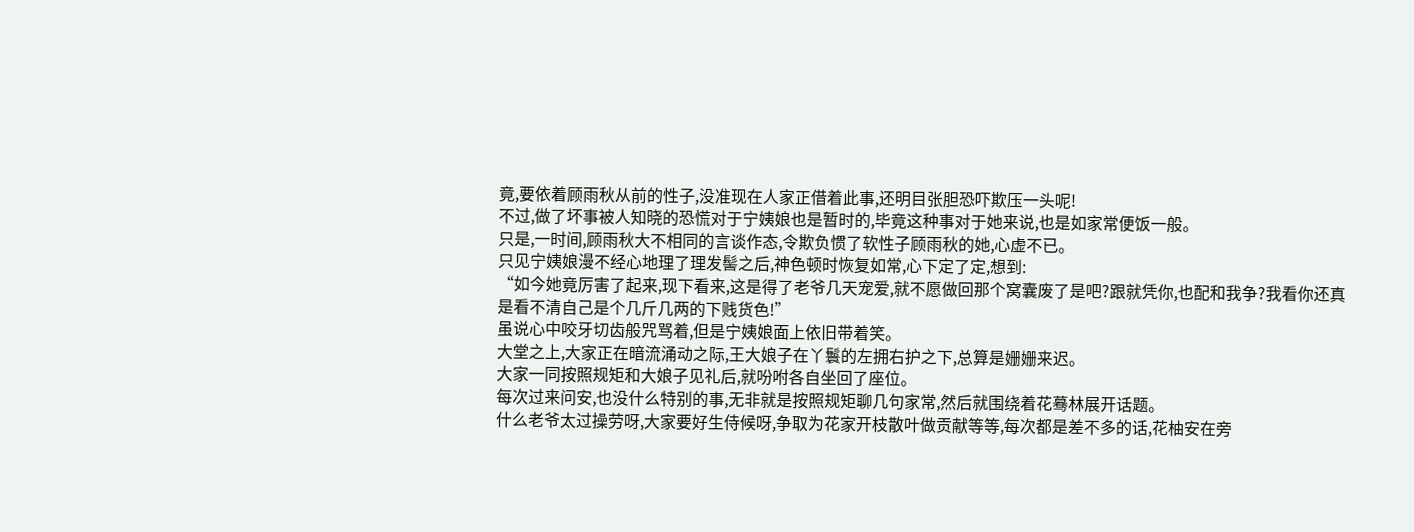竟,要依着顾雨秋从前的性子,没准现在人家正借着此事,还明目张胆恐吓欺压一头呢!
不过,做了坏事被人知晓的恐慌对于宁姨娘也是暂时的,毕竟这种事对于她来说,也是如家常便饭一般。
只是,一时间,顾雨秋大不相同的言谈作态,令欺负惯了软性子顾雨秋的她,心虚不已。
只见宁姨娘漫不经心地理了理发髻之后,神色顿时恢复如常,心下定了定,想到:
“如今她竟厉害了起来,现下看来,这是得了老爷几天宠爱,就不愿做回那个窝囊废了是吧?跟就凭你,也配和我争?我看你还真是看不清自己是个几斤几两的下贱货色!”
虽说心中咬牙切齿般咒骂着,但是宁姨娘面上依旧带着笑。
大堂之上,大家正在暗流涌动之际,王大娘子在丫鬟的左拥右护之下,总算是姗姗来迟。
大家一同按照规矩和大娘子见礼后,就吩咐各自坐回了座位。
每次过来问安,也没什么特别的事,无非就是按照规矩聊几句家常,然后就围绕着花蓦林展开话题。
什么老爷太过操劳呀,大家要好生侍候呀,争取为花家开枝散叶做贡献等等,每次都是差不多的话,花柚安在旁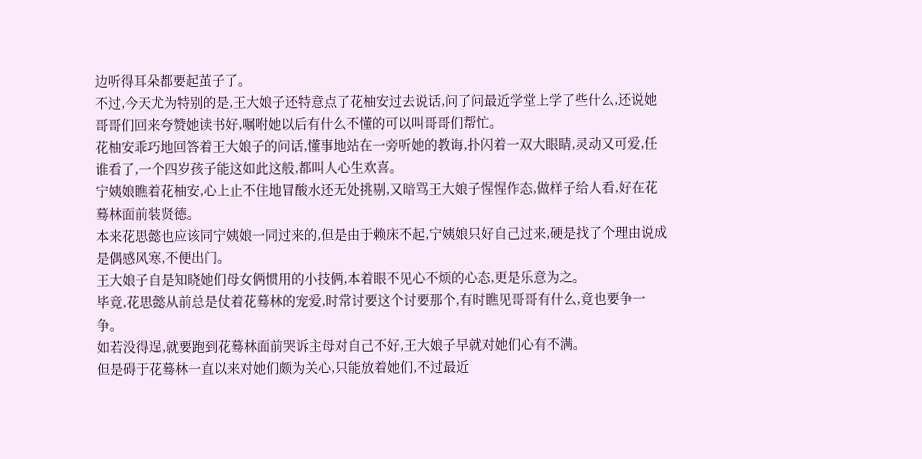边听得耳朵都要起茧子了。
不过,今天尤为特别的是,王大娘子还特意点了花柚安过去说话,问了问最近学堂上学了些什么,还说她哥哥们回来夸赞她读书好,嘱咐她以后有什么不懂的可以叫哥哥们帮忙。
花柚安乖巧地回答着王大娘子的问话,懂事地站在一旁听她的教诲,扑闪着一双大眼睛,灵动又可爱,任谁看了,一个四岁孩子能这如此这般,都叫人心生欢喜。
宁姨娘瞧着花柚安,心上止不住地冒酸水还无处挑剔,又暗骂王大娘子惺惺作态,做样子给人看,好在花蓦林面前装贤德。
本来花思懿也应该同宁姨娘一同过来的,但是由于赖床不起,宁姨娘只好自己过来,硬是找了个理由说成是偶感风寒,不便出门。
王大娘子自是知晓她们母女俩惯用的小技俩,本着眼不见心不烦的心态,更是乐意为之。
毕竟,花思懿从前总是仗着花蓦林的宠爱,时常讨要这个讨要那个,有时瞧见哥哥有什么,竟也要争一争。
如若没得逞,就要跑到花蓦林面前哭诉主母对自己不好,王大娘子早就对她们心有不满。
但是碍于花蓦林一直以来对她们颇为关心,只能放着她们,不过最近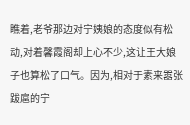瞧着,老爷那边对宁姨娘的态度似有松动,对着馨霞阁却上心不少,这让王大娘子也算松了口气。因为,相对于素来嚣张跋扈的宁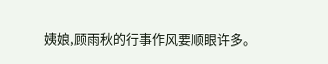姨娘,顾雨秋的行事作风要顺眼许多。